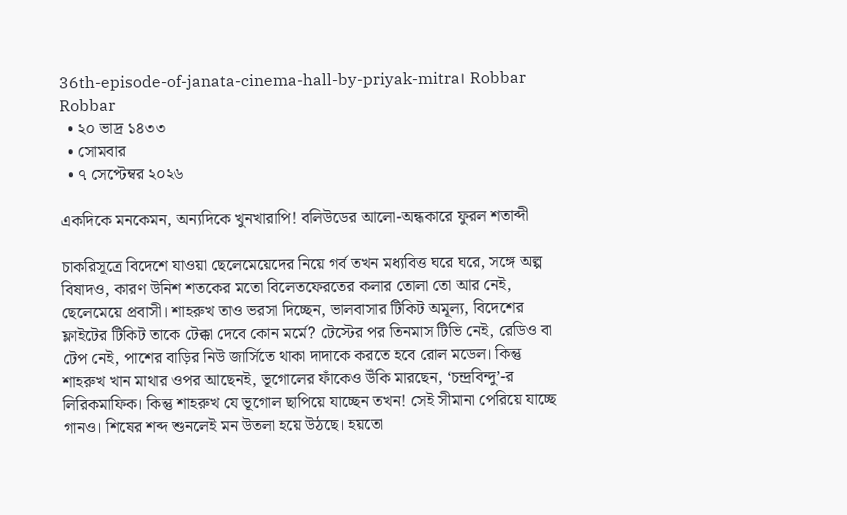36th-episode-of-janata-cinema-hall-by-priyak-mitra। Robbar
Robbar
  • ২০ ভাদ্র ১৪৩৩
  • সোমবার
  • ৭ সেপ্টেম্বর ২০২৬

একদিকে মনকেমন, অন্যদিকে খুনখারাপি! বলিউডের আলো-অন্ধকারে ফুরল শতাব্দী

চাকরিসূত্রে বিদেশে যাওয়া ছেলেমেয়েদের নিয়ে গর্ব তখন মধ্যবিত্ত ঘরে ঘরে, সঙ্গে অল্প বিষাদও, কারণ উনিশ শতকের মতো বিলেতফেরতের কলার তোলা তো আর নেই, ছেলেমেয়ে প্রবাসী। শাহরুখ তাও ভরসা দিচ্ছেন, ভালবাসার টিকিট অমূল্য, বিদেশের ফ্লাইটের টিকিট তাকে টেক্কা দেবে কোন মর্মে? টেস্টের পর তিনমাস টিভি নেই, রেডিও বা টেপ নেই, পাশের বাড়ির নিউ জার্সিতে থাকা দাদাকে করতে হবে রোল মডেল। কিন্তু শাহরুখ খান মাথার ওপর আছেনই, ভূগোলের ফাঁকেও উঁকি মারছেন, ‘চন্দ্রবিন্দু’-র লিরিকমাফিক। কিন্তু শাহরুখ যে ভূগোল ছাপিয়ে যাচ্ছেন তখন! সেই সীমানা পেরিয়ে যাচ্ছে গানও। শিষের শব্দ শুনলেই মন উতলা হয়ে উঠছে। হয়তো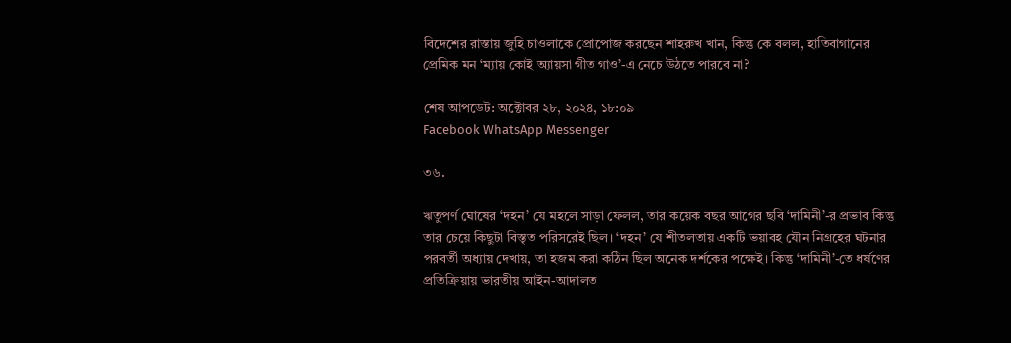বিদেশের রাস্তায় জুহি চাওলাকে প্রোপোজ করছেন শাহরুখ খান, কিন্তু কে বলল, হাতিবাগানের প্রেমিক মন ‘ম্যায় কোই অ্যায়সা গীত গাও’-এ নেচে উঠতে পারবে না?

শেষ আপডেট: অক্টোবর ২৮, ২০২৪, ১৮:০৯
Facebook WhatsApp Messenger

৩৬.

ঋতুপর্ণ ঘোষের ‘দহন’ যে মহলে সাড়া ফেলল, তার কয়েক বছর আগের ছবি ‘দামিনী’-র প্রভাব কিন্তু তার চেয়ে কিছুটা বিস্তৃত পরিসরেই ছিল। ‘দহন’ যে শীতলতায় একটি ভয়াবহ যৌন নিগ্রহের ঘটনার পরবর্তী অধ্যায় দেখায়, তা হজম করা কঠিন ছিল অনেক দর্শকের পক্ষেই। কিন্তু ‘দামিনী’-তে ধর্ষণের প্রতিক্রিয়ায় ভারতীয় আইন-আদালত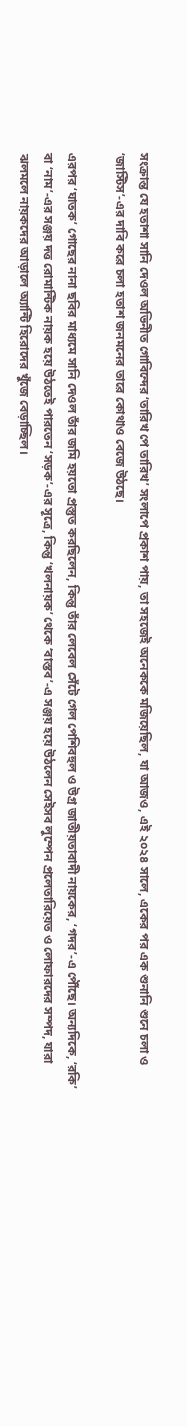সংক্রান্ত যে হতাশা সানি দেওল অভিনীত গোবিন্দের ‘তারিখ পে তারিখ’ সংলাপে প্রকাশ পায়, তা সহজেই অনেককে মজিয়েছিল, যা আজও, এই ২০২৪ সালে, একের পর এক শুনানি শুনে চলা ও ‘জাস্টিস’-এর দাবি করে চলা হতাশ জনমনের তারে কোথাও বেজে উঠছে।

এরপর ‘ঘাতক’ গোছের নানা ছবির মাধ্যমে সানি দেওল তাঁর জমি হয়তো প্রস্তুত করছিলেন, কিন্তু তাঁর লেবেল সেঁটে গেল পেশিবহুল ও উগ্র জাতীয়তাবাদী নায়কের, ‘গদর’-এ পৌঁছে। অন্যদিকে, ‘রকি’ বা ‘নাম’-এর সঞ্জয় দত্ত রোমান্টিক নায়ক হয়ে উঠতেই পারতেন ‘সড়ক’-এর সূত্রে, কিন্তু ‘খলনায়ক’ থেকে ‘বাস্তব’-এ সঞ্জয় হয়ে উঠলেন সেইসব লুম্পেন প্রলেতারিয়েত ও লোফারদের সম্পদ, যারা ঝলমলে নায়কদের আড়ালে অ্যান্টি হিরোদের খুঁজে বেড়াচ্ছিল।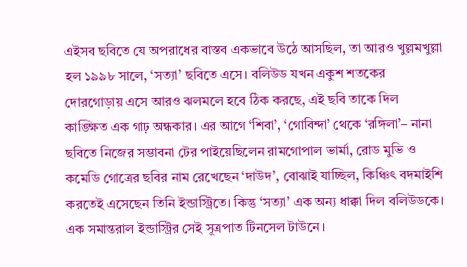এইসব ছবিতে যে অপরাধের বাস্তব একভাবে উঠে আসছিল, তা আরও খুল্লমখুল্লা হল ১৯৯৮ সালে, ‘সত্যা’ ছবিতে এসে। বলিউড যখন একুশ শতকের দোরগোড়ায় এসে আরও ঝলমলে হবে ঠিক করছে, এই ছবি তাকে দিল কাঙ্ক্ষিত এক গাঢ় অন্ধকার। এর আগে ‘শিবা’, ‘গোবিন্দা’ থেকে ‘রঙ্গিলা’– নানা ছবিতে নিজের সম্ভাবনা টের পাইয়েছিলেন রামগোপাল ভার্মা, রোড মুভি ও কমেডি গোত্রের ছবির নাম রেখেছেন ‘দাউদ’, বোঝাই যাচ্ছিল, কিঞ্চিৎ বদমাইশি করতেই এসেছেন তিনি ইন্ডাস্ট্রিতে। কিন্তু ‘সত্যা’ এক অন্য ধাক্কা দিল বলিউডকে। এক সমান্তরাল ইন্ডাস্ট্রির সেই সূত্রপাত টিনসেল টাউনে।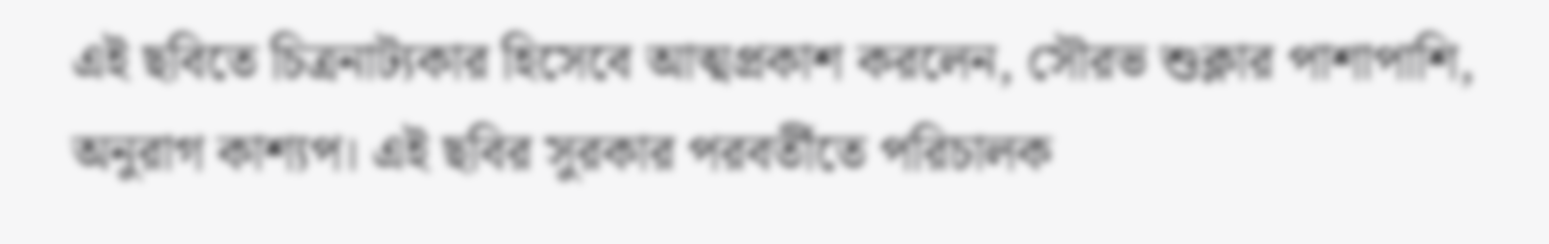এই ছবিতে চিত্রনাট্যকার হিসেবে আত্মপ্রকাশ করলেন, সৌরভ শুক্লার পাশাপাশি, অনুরাগ কাশ্যপ। এই ছবির সুরকার পরবর্তীতে পরিচালক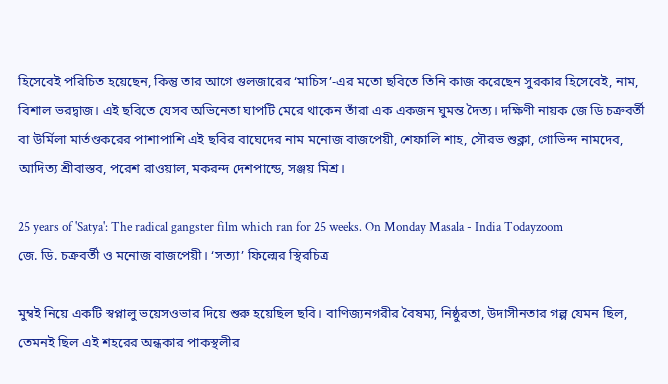হিসেবেই পরিচিত হয়েছেন, কিন্তু তার আগে গুলজারের ‘মাচিস’-এর মতো ছবিতে তিনি কাজ করেছেন সুরকার হিসেবেই, নাম, বিশাল ভরদ্বাজ। এই ছবিতে যেসব অভিনেতা ঘাপটি মেরে থাকেন তাঁরা এক একজন ঘুমন্ত দৈত্য। দক্ষিণী নায়ক জে ডি চক্রবর্তী বা উর্মিলা মার্তণ্ডকরের পাশাপাশি এই ছবির বাঘেদের নাম মনোজ বাজপেয়ী, শেফালি শাহ, সৌরভ শুক্লা, গোভিন্দ নামদেব, আদিত্য শ্রীবাস্তব, পরেশ রাওয়াল, মকরন্দ দেশপান্ডে, সঞ্জয় মিশ্র।

25 years of 'Satya': The radical gangster film which ran for 25 weeks. On Monday Masala - India Todayzoom
জে. ডি. চক্রবর্তী ও মনোজ বাজপেয়ী। ‘সত্যা’ ফিল্মের স্থিরচিত্র

মুম্বই নিয়ে একটি স্বপ্নালু ভয়েসওভার দিয়ে শুরু হয়েছিল ছবি। বাণিজ্যনগরীর বৈষম্য, নিষ্ঠুরতা, উদাসীনতার গল্প যেমন ছিল, তেমনই ছিল এই শহরের অন্ধকার পাকস্থলীর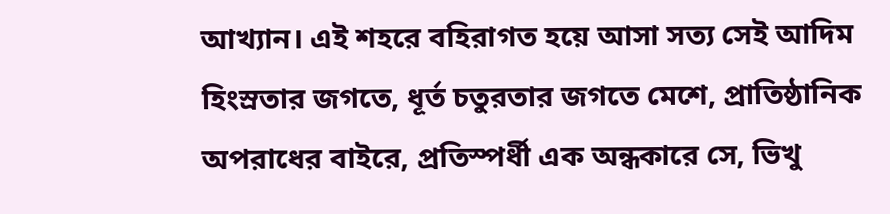আখ্যান। এই শহরে বহিরাগত হয়ে আসা সত্য সেই আদিম হিংস্রতার জগতে, ধূর্ত চতুরতার জগতে মেশে, প্রাতিষ্ঠানিক অপরাধের বাইরে, প্রতিস্পর্ধী এক অন্ধকারে সে, ভিখু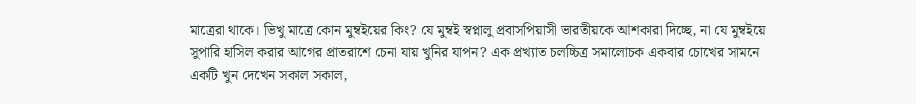মাত্রেরা থাকে। ভিখু মাত্রে কোন মুম্বইয়ের কিং? যে মুম্বই স্বপ্নালু প্রবাসপিয়াসী ভারতীয়কে আশকারা দিচ্ছে, না যে মুম্বইয়ে সুপারি হাসিল করার আগের প্রাতরাশে চেনা যায় খুনির যাপন? এক প্রখ্যাত চলচ্চিত্র সমালোচক একবার চোখের সামনে একটি খুন দেখেন সকাল সকাল,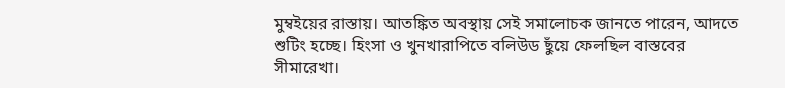মুম্বইয়ের রাস্তায়। আতঙ্কিত অবস্থায় সেই সমালোচক জানতে পারেন, আদতে শুটিং হচ্ছে। হিংসা ও খুনখারাপিতে বলিউড ছুঁয়ে ফেলছিল বাস্তবের সীমারেখা।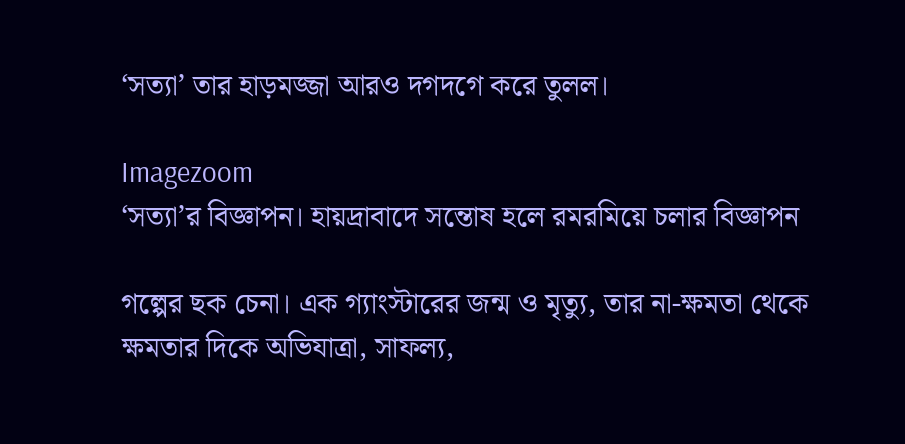‘সত্যা’ তার হাড়মজ্জা আরও দগদগে করে তুলল।

Imagezoom
‘সত্যা’র বিজ্ঞাপন। হায়দ্রাবাদে সন্তোষ হলে রমরমিয়ে চলার বিজ্ঞাপন

গল্পের ছক চেনা। এক গ্যাংস্টারের জন্ম ও মৃত্যু, তার না-ক্ষমতা থেকে ক্ষমতার দিকে অভিযাত্রা, সাফল্য,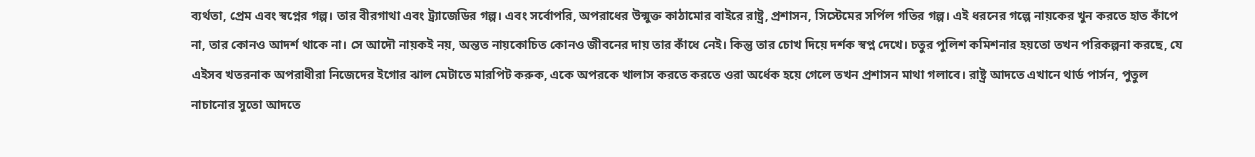ব্যর্থতা, প্রেম এব‌ং স্বপ্নের গল্প। তার বীরগাথা এবং ট্র্যাজেডির গল্প। এবং সর্বোপরি, অপরাধের উন্মুক্ত কাঠামোর বাইরে রাষ্ট্র, প্রশাসন, সিস্টেমের সর্পিল গতির গল্প। এই ধরনের গল্পে নায়কের খুন করতে হাত কাঁপে না, তার কোনও আদর্শ থাকে না। সে আদৌ নায়কই নয়, অন্তত নায়কোচিত কোনও জীবনের দায় তার কাঁধে নেই। কিন্তু তার চোখ দিয়ে দর্শক স্বপ্ন দেখে। চতুর পুলিশ কমিশনার হয়তো তখন পরিকল্পনা করছে, যে এইসব খতরনাক অপরাধীরা নিজেদের ইগোর ঝাল মেটাতে মারপিট করুক, একে অপরকে খালাস করতে করতে ওরা অর্ধেক হয়ে গেলে তখন প্রশাসন মাথা গলাবে। রাষ্ট্র আদতে এখানে থার্ড পার্সন, পুতুল নাচানোর সুতো আদতে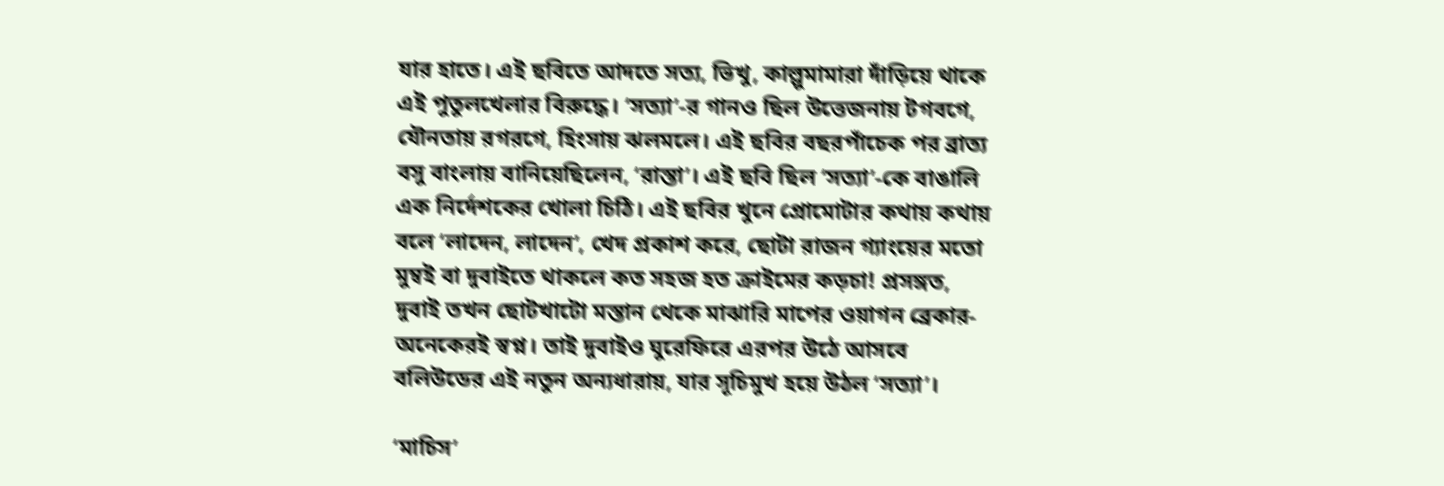যার হাতে। এই ছবিতে আদতে সত্য, ভিখু, কাল্লুমামারা দাঁড়িয়ে থাকে এই পুতুলখেলার বিরুদ্ধে। ‘সত্যা’-র গানও ছিল উত্তেজনায় টগবগে, যৌনতায় রগরগে, হিংসায় ঝলমলে। এই ছবির বছরপাঁচেক পর ব্রাত্য বসু বাংলায় বানিয়েছিলেন, ‘রাস্তা’। এই ছবি ছিল ‘সত্যা’-কে বাঙালি এক নির্দেশকের খোলা চিঠি। এই ছবির খুনে প্রোমোটার কথায় কথায় বলে ‘লাদেন, লাদেন’, খেদ প্রকাশ করে, ছোটা রাজন গ্যাংয়ের মতো মুম্বই বা দুবাইতে থাকলে কত সহজ হত ক্রাইমের কড়চা! প্রসঙ্গত, দুবাই তখন ছোটখাটো মস্তান থেকে মাঝারি মাপের ওয়াগন ব্রেকার- অনেকেরই স্বপ্ন। তাই দুবাইও ঘুরেফিরে এরপর উঠে আসবে বলিউডের এই নতুন অন্যধারায়, যার সূচিমুখ হয়ে উঠল ‘সত্যা’।

‘মাচিস’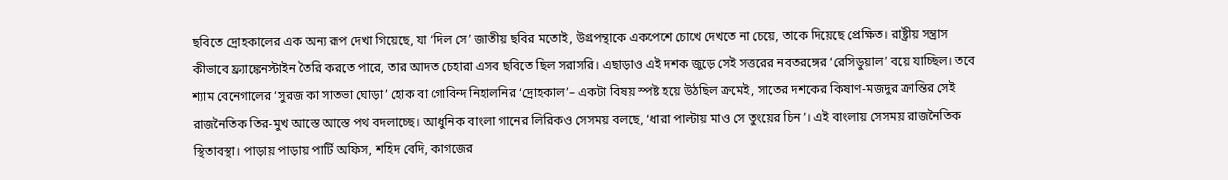ছবিতে দ্রোহকালের এক অন্য রূপ দেখা গিয়েছে, যা ‘দিল সে’ জাতীয় ছবির মতোই, উগ্রপন্থাকে একপেশে চোখে দেখতে না চেয়ে, তাকে দিয়েছে প্রেক্ষিত। রাষ্ট্রীয় সন্ত্রাস কীভাবে ফ্র্যাঙ্কেনস্টাইন তৈরি করতে পারে, তার আদত চেহারা এসব ছবিতে ছিল সরাসরি। এছাড়াও এই দশক জুড়ে সেই সত্তরের নবতরঙ্গের ‘রেসিডুয়াল’ বয়ে যাচ্ছিল। তবে শ্যাম বেনেগালের ‘সুরজ কা সাতভা ঘোড়া’ হোক বা গোবিন্দ নিহালনির ‘দ্রোহকাল’– একটা বিষয় স্পষ্ট হয়ে উঠছিল ক্রমেই, সাতের দশকের কিষাণ-মজদুর ক্রান্তির সেই রাজনৈতিক তির-মুখ আস্তে আস্তে পথ বদলাচ্ছে। আধুনিক বাংলা গানের লিরিকও সেসময় বলছে, ‘ধারা পাল্টায় মাও সে তুংয়ের চিন’। এই বাংলায় সেসময় রাজনৈতিক স্থিতাবস্থা। পাড়ায় পাড়ায় পার্টি অফিস, শহিদ বেদি, কাগজের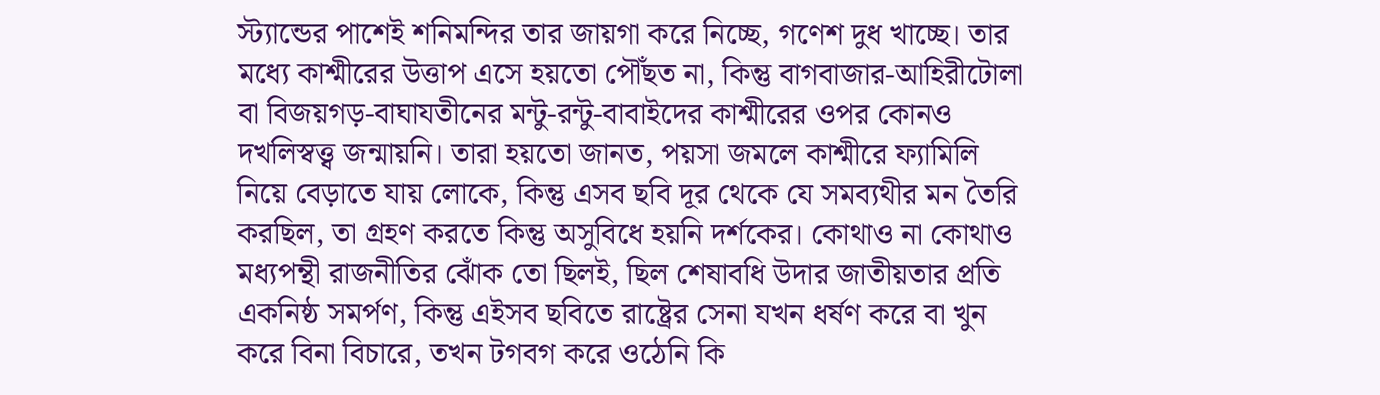স্ট্যান্ডের পাশেই শনিমন্দির তার জায়গা করে নিচ্ছে, গণেশ দুধ খাচ্ছে। তার মধ্যে কাশ্মীরের উত্তাপ এসে হয়তো পৌঁছত না, কিন্তু বাগবাজার-আহিরীটোলা বা বিজয়গড়-বাঘাযতীনের মন্টু-রন্টু-বাবাইদের কাশ্মীরের ওপর কোনও দখলিস্বত্ত্ব জন্মায়নি। তারা হয়তো জানত, পয়সা জমলে কাশ্মীরে ফ্যামিলি নিয়ে বেড়াতে যায় লোকে, কিন্তু এসব ছবি দূর থেকে যে সমব্যথীর মন তৈরি করছিল, তা গ্রহণ করতে কিন্তু অসুবিধে হয়নি দর্শকের। কোথাও না কোথাও মধ্যপন্থী রাজনীতির ঝোঁক তো ছিলই, ছিল শেষাবধি উদার জাতীয়তার প্রতি একনিষ্ঠ সমর্পণ, কিন্তু এইসব ছবিতে রাষ্ট্রের সেনা যখন ধর্ষণ করে বা খুন করে বিনা বিচারে, তখন টগবগ করে ওঠেনি কি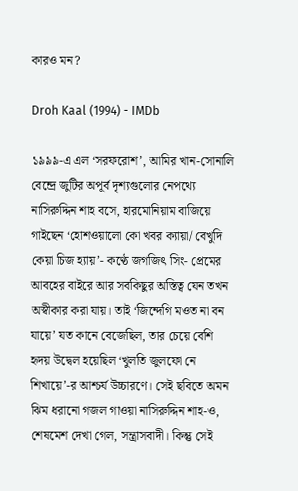কারও মন?

Droh Kaal (1994) - IMDb

১৯৯৯-এ এল ‘সরফরোশ’, আমির খান-সোনালি বেন্দ্রে জুটির অপূর্ব দৃশ্যগুলোর নেপথ্যে নাসিরুদ্দিন শাহ বসে, হারমোনিয়াম বাজিয়ে গাইছেন ‘হোশওয়ালো কো খবর ক্যায়া/ বেখুদি কেয়া চিজ হ্যায়’- কণ্ঠে জগজিৎ সিং- প্রেমের আবহের বাইরে আর সবকিছুর অস্তিত্ব যেন তখন অস্বীকার করা যায়। তাই ‘জিন্দেগি মওত না বন যায়ে’ যত কানে বেজেছিল, তার চেয়ে বেশি হৃদয় উদ্বেল হয়েছিল ‘খুলতি জুলফো নে শিখায়ে’-র আশ্চর্য উচ্চারণে। সেই ছবিতে অমন ঝিম ধরানো গজল গাওয়া নাসিরুদ্দিন শাহ-ও, শেষমেশ দেখা গেল, সন্ত্রাসবাদী। কিন্তু সেই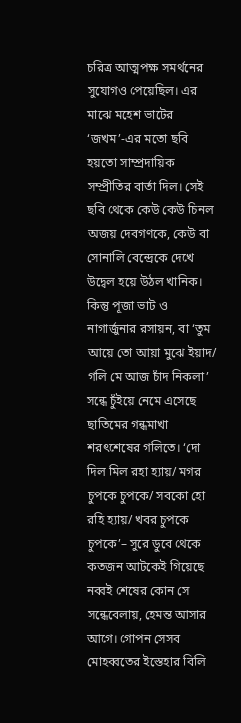চরিত্র আত্মপক্ষ সমর্থনের সুযোগও পেয়েছিল। এর মাঝে মহেশ ভাটের ‘জখম’-এর মতো ছবি হয়তো সাম্প্রদায়িক সম্প্রীতির বার্তা দিল। সেই ছবি থেকে কেউ কেউ চিনল অজয় দেবগণকে, কেউ বা সোনালি বেন্দ্রেকে দেখে উদ্বেল হয়ে উঠল খানিক। কিন্তু পূজা ভাট ও নাগার্জুনার রসায়ন, বা ‘তুম আয়ে তো আয়া মুঝে ইয়াদ/ গলি মে আজ চাঁদ নিকলা’ সন্ধে চুঁইয়ে নেমে এসেছে ছাতিমের গন্ধমাখা শরৎশেষের গলিতে। ‘দো দিল মিল রহা হ্যায়/ মগর চুপকে চুপকে/ সবকো হো রহি হ্যায়/ খবর চুপকে চুপকে’– সুরে ডুবে থেকে কতজন আটকেই গিয়েছে নব্বই শেষের কোন সে সন্ধেবেলায়, হেমন্ত আসার আগে। গোপন সেসব মোহব্বতের ইস্তেহার বিলি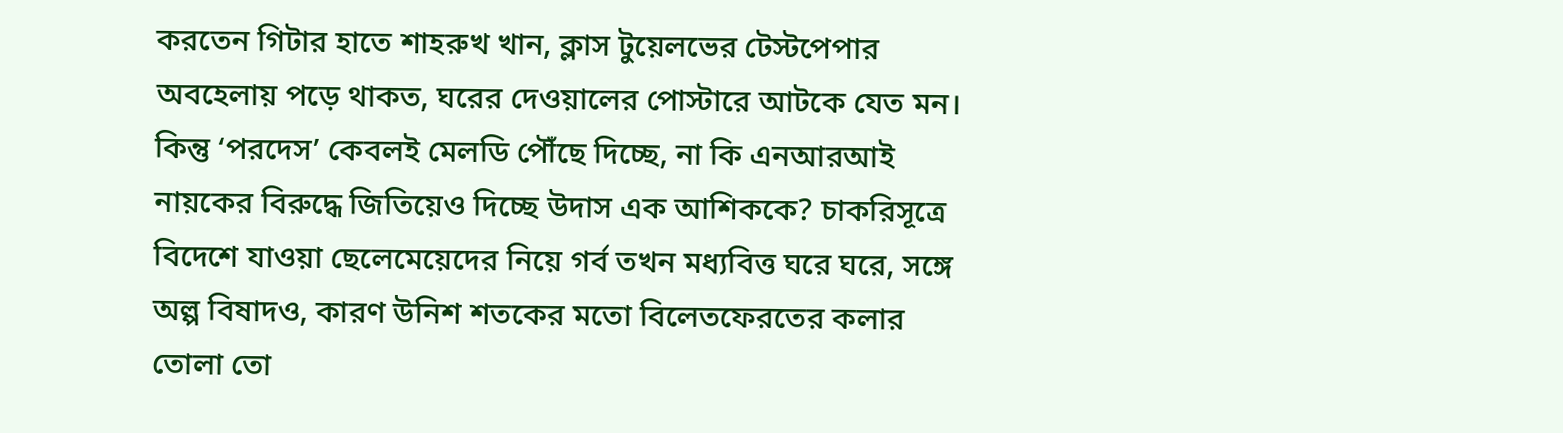করতেন গিটার হাতে শাহরুখ খান, ক্লাস টুয়েলভের টেস্টপেপার অবহেলায় পড়ে থাকত, ঘরের দেওয়ালের পোস্টারে আটকে যেত মন। কিন্তু ‘পরদেস’ কেবলই মেলডি পৌঁছে দিচ্ছে, না কি এনআরআই নায়কের বিরুদ্ধে জিতিয়েও দিচ্ছে উদাস এক আশিককে? চাকরিসূত্রে বিদেশে যাওয়া ছেলেমেয়েদের নিয়ে গর্ব তখন মধ্যবিত্ত ঘরে ঘরে, সঙ্গে অল্প বিষাদও, কারণ উনিশ শতকের মতো বিলেতফেরতের কলার তোলা তো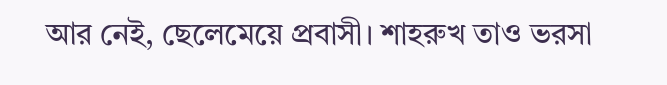আর নেই, ছেলেমেয়ে প্রবাসী। শাহরুখ তাও ভরসা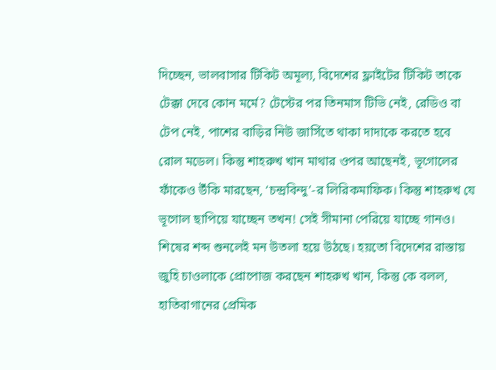দিচ্ছেন, ভালবাসার টিকিট অমূল্য, বিদেশের ফ্লাইটের টিকিট তাকে টেক্কা দেবে কোন মর্মে? টেস্টের পর তিনমাস টিভি নেই, রেডিও বা টেপ নেই, পাশের বাড়ির নিউ জার্সিতে থাকা দাদাকে করতে হবে রোল মডেল। কিন্তু শাহরুখ খান মাথার ওপর আছেনই, ভূগোলের ফাঁকেও উঁকি মারছেন, ‘চন্দ্রবিন্দু’-র লিরিকমাফিক। কিন্তু শাহরুখ যে ভূগোল ছাপিয়ে যাচ্ছেন তখন! সেই সীমানা পেরিয়ে যাচ্ছে গানও। শিষের শব্দ শুনলেই মন উতলা হয়ে উঠছে। হয়তো বিদেশের রাস্তায় জুহি চাওলাকে প্রোপোজ করছেন শাহরুখ খান, কিন্তু কে বলল, হাতিবাগানের প্রেমিক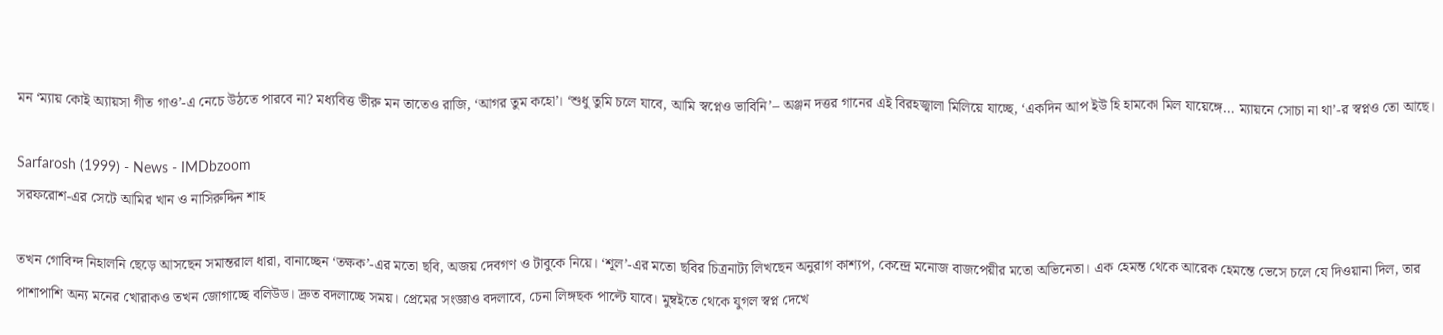মন ‘ম্যায় কোই অ্যায়সা গীত গাও’-এ নেচে উঠতে পারবে না? মধ্যবিত্ত ভীরু মন তাতেও রাজি, ‘আগর তুম কহো’। ‘শুধু তুমি চলে যাবে, আমি স্বপ্নেও ভাবিনি’– অঞ্জন দত্তর গানের এই বিরহজ্বালা মিলিয়ে যাচ্ছে, ‘একদিন আপ ইউ হি হামকো মিল যায়েঙ্গে… ম্যায়নে সোচা না থা’-র স্বপ্নও তো আছে।

Sarfarosh (1999) - News - IMDbzoom
সরফরোশ-এর সেটে আমির খান ও নাসিরুদ্দিন শাহ

তখন গোবিন্দ নিহালনি ছেড়ে আসছেন সমান্তরাল ধারা, বানাচ্ছেন ‘তক্ষক’-এর মতো ছবি, অজয় দেবগণ ও টাবুকে নিয়ে। ‘শূল’-এর মতো ছবির চিত্রনাট্য লিখছেন অনুরাগ কাশ্যপ, কেন্দ্রে মনোজ বাজপেয়ীর মতো অভিনেতা। এক হেমন্ত থেকে আরেক হেমন্তে ভেসে চলে যে দিওয়ানা দিল, তার পাশাপাশি অন্য মনের খোরাকও তখন জোগাচ্ছে বলিউড। দ্রুত বদলাচ্ছে সময়। প্রেমের সংজ্ঞাও বদলাবে, চেনা লিঙ্গছক পাল্টে যাবে। মুম্বইতে থেকে যুগল স্বপ্ন দেখে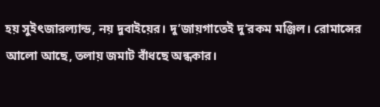হয় সুইৎজারল্যান্ড, নয় দুবাইয়ের। দু’জায়গাতেই দু’রকম মঞ্জিল। রোমান্সের আলো আছে, তলায় জমাট বাঁধছে অন্ধকার।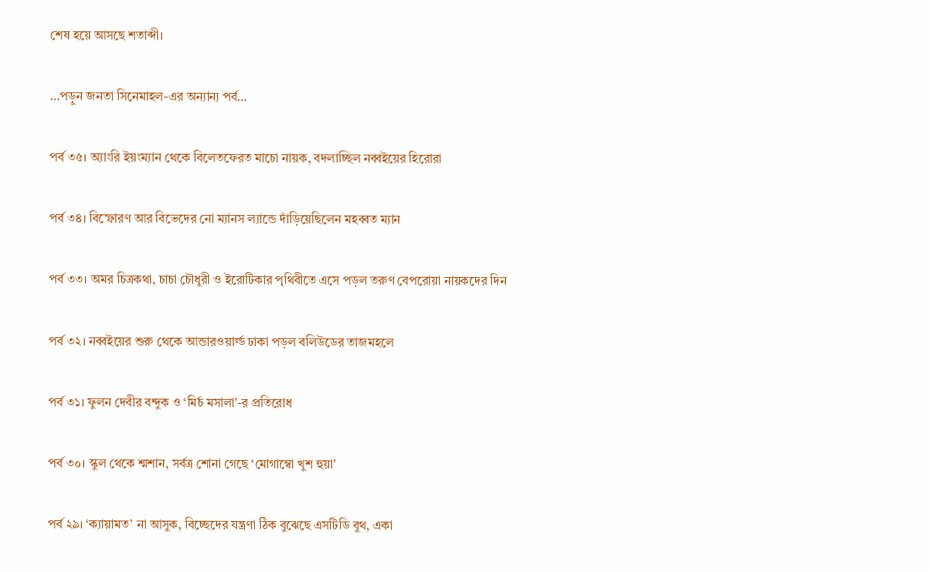শেষ হয়ে আসছে শতাব্দী।

…পড়ুন জনতা সিনেমাহল-এর অন্যান্য পর্ব…

পর্ব ৩৫। অ্যাংরি ইয়ংম্যান থেকে বিলেতফেরত মাচো নায়ক, বদলাচ্ছিল নব্বইয়ের হিরোরা

পর্ব ৩৪। বিস্ফোরণ আর বিভেদের নো ম্যানস ল্যান্ডে দাঁড়িয়েছিলেন মহব্বত ম্যান

পর্ব ৩৩। অমর চিত্রকথা, চাচা চৌধুরী ও ইরোটিকার পৃথিবীতে এসে পড়ল তরুণ বেপরোয়া নায়কদের দিন

পর্ব ৩২। নব্বইয়ের শুরু থেকে আন্ডারওয়ার্ল্ড ঢাকা পড়ল বলিউডের তাজমহলে

পর্ব ৩১। ফুলন দেবীর বন্দুক ও ‘মির্চ মসালা’-র প্রতিরোধ

পর্ব ৩০। স্কুল থেকে শ্মশান, সর্বত্র শোনা গেছে ‘মোগাম্বো খুশ হুয়া’

পর্ব ২৯। ‘ক‍্যায়ামত’ না আসুক, বিচ্ছেদের যন্ত্রণা ঠিক বুঝেছে এসটিডি বুথ, একা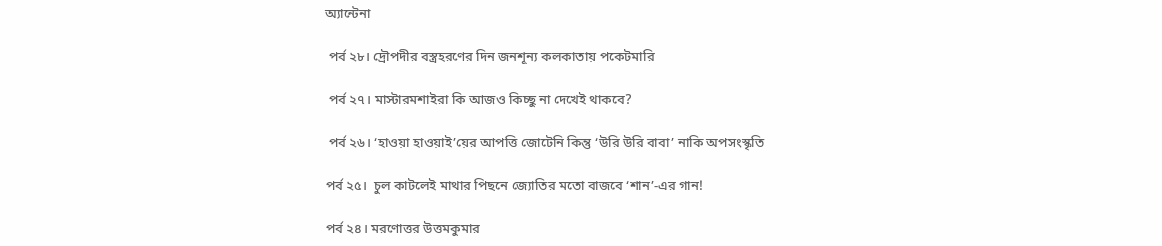অ্যান্টেনা

 পর্ব ২৮। দ্রৌপদীর বস্ত্রহরণের দিন জনশূন্য কলকাতায় পকেটমারি

 পর্ব ২৭। মাস্টারমশাইরা কি আজও কিচ্ছু না দেখেই থাকবে?

 পর্ব ২৬। ‘হাওয়া হাওয়াই’য়ের আপত্তি জোটেনি কিন্তু ‘উরি উরি বাবা’ নাকি অপসংস্কৃতি

পর্ব ২৫।  চুল কাটলেই মাথার পিছনে জ‍্যোতির মতো বাজবে ‘শান’-এর গান!

পর্ব ২৪। মরণোত্তর উত্তমকুমার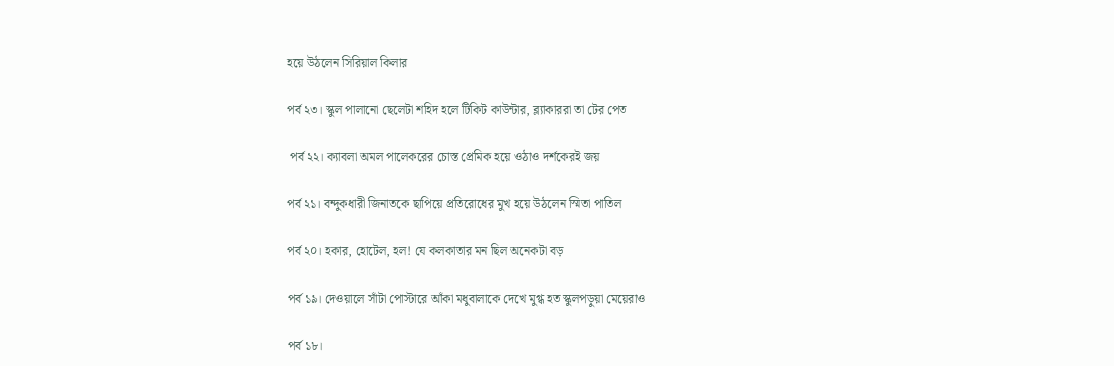হয়ে উঠলেন সি‌রিয়াল কিলার

পর্ব ২৩। স্কুল পালানো ছেলেটা শহিদ হলে টিকিট কাউন্টার, ব্ল‍্যাকাররা তা টের পেত

 পর্ব ২২। ক‍্যাবলা অমল পালেকরের চোস্ত প্রেমিক হয়ে ওঠাও দর্শকেরই জয়

পর্ব ২১। বন্দুকধারী জিনাতকে ছাপিয়ে প্রতিরোধের মুখ হয়ে উঠলেন স্মিতা পাতিল

পর্ব ২০। হকার, হোটেল, হল! যে কলকাতার মন ছিল অনেকটা বড়

পর্ব ১৯। দেওয়ালে সাঁটা পোস্টারে আঁকা মধুবালাকে দেখে মুগ্ধ হত স্কুলপড়ুয়া মেয়েরাও

পর্ব ১৮।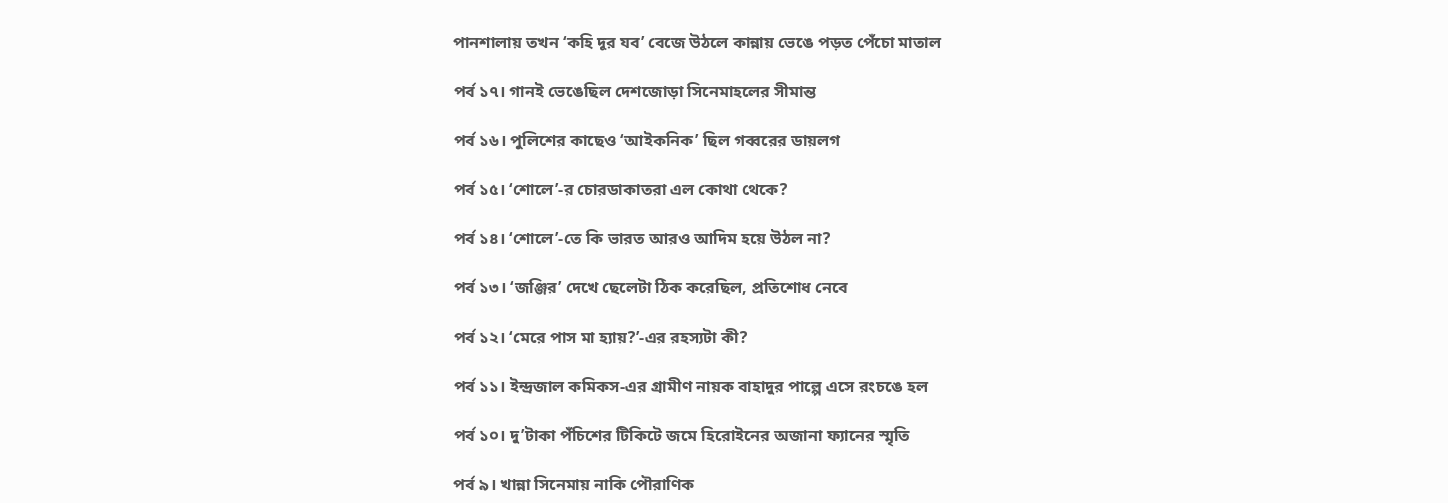পানশালায় তখন ‘কহি দূর যব’ বেজে উঠলে কান্নায় ভেঙে পড়ত পেঁচো মাতাল

পর্ব ১৭। গানই ভেঙেছিল দেশজোড়া সিনেমাহলের সীমান্ত

পর্ব ১৬। পুলিশের কাছেও ‘আইকনিক’ ছিল গব্বরের ডায়লগ

পর্ব ১৫। ‘শোলে’-র চোরডাকাত‍রা এল কোথা থেকে?

পর্ব ১৪। ‘শোলে’-তে কি ভারত আরও আদিম হয়ে উঠল না?

পর্ব ১৩। ‘জঞ্জির’ দেখে ছেলেটা ঠিক করেছিল, প্রতিশোধ নেবে

পর্ব ১২। ‘মেরে পাস মা হ্যায়?’-এর রহস্যটা কী?

পর্ব ১১। ইন্দ্রজাল কমিকস-এর গ্রামীণ নায়ক বাহাদুর পাল্পে এসে রংচঙে হল

পর্ব ১০। দু’টাকা পঁচিশের টিকিটে জমে হিরোইনের অজানা ফ‍্যানের স্মৃতি

পর্ব ৯। খান্না সিনেমায় নাকি পৌরাণিক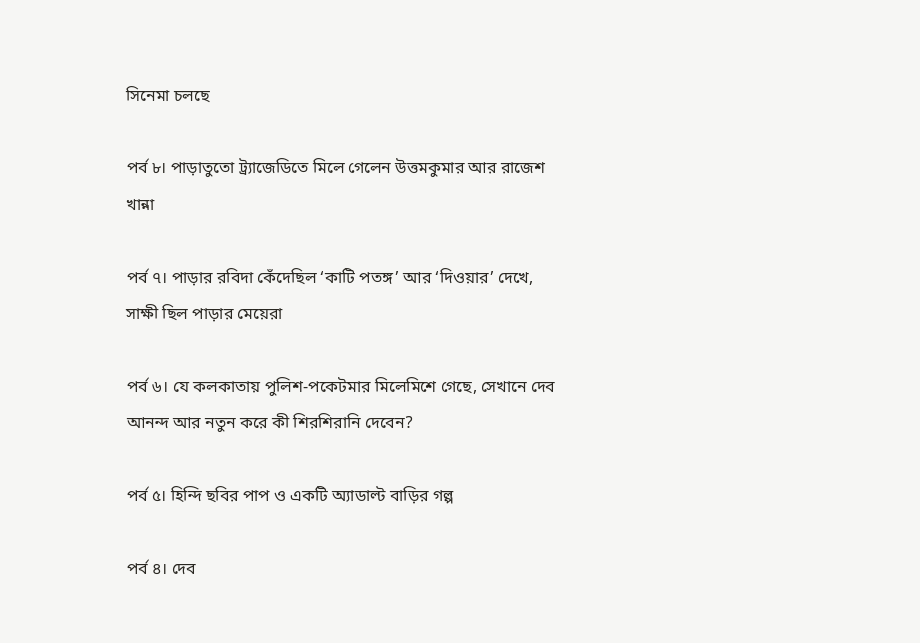সিনেমা চলছে

পর্ব ৮। পাড়াতুতো ট্র্যাজেডিতে মিলে গেলেন উত্তমকুমার আর রাজেশ খান্না

পর্ব ৭। পাড়ার রবিদা কেঁদেছিল ‘কাটি পতঙ্গ’ আর ‘দিওয়ার’ দেখে, সাক্ষী ছিল পাড়ার মেয়েরা

পর্ব ৬। যে কলকাতায় পুলিশ-পকেটমার মিলেমিশে গেছে, সেখানে দেব আনন্দ আর নতুন করে কী শিরশিরানি দেবেন?

পর্ব ৫। হিন্দি ছবির পাপ ও একটি অ্যাডাল্ট বাড়ির গল্প

পর্ব ৪। দেব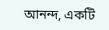আনন্দ, একটি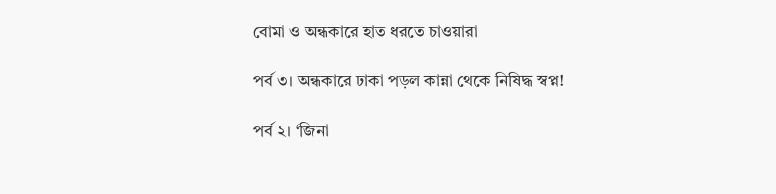বোমা ও অন্ধকারে হাত ধরতে চাওয়ারা

পর্ব ৩। অন্ধকারে ঢাকা পড়ল কান্না থেকে নিষিদ্ধ স্বপ্ন!

পর্ব ২। ‘জিনা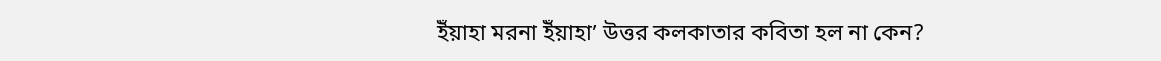ইঁয়াহা মরনা ইঁয়াহা’ উত্তর কলকাতার কবিতা হল না কেন?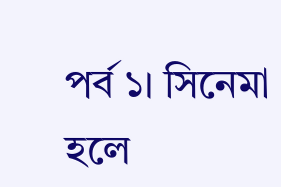পর্ব ‌১। সিনেমা হলে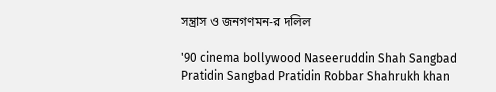সন্ত্রাস ও জনগণমন-র দলিল

'90 cinema bollywood Naseeruddin Shah Sangbad Pratidin Sangbad Pratidin Robbar Shahrukh khan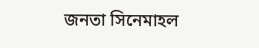জনতা সিনেমাহল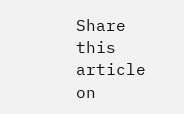Share this article on